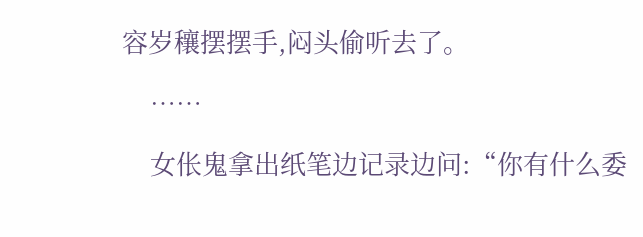容岁穰摆摆手,闷头偷听去了。

    ……

    女伥鬼拿出纸笔边记录边问:“你有什么委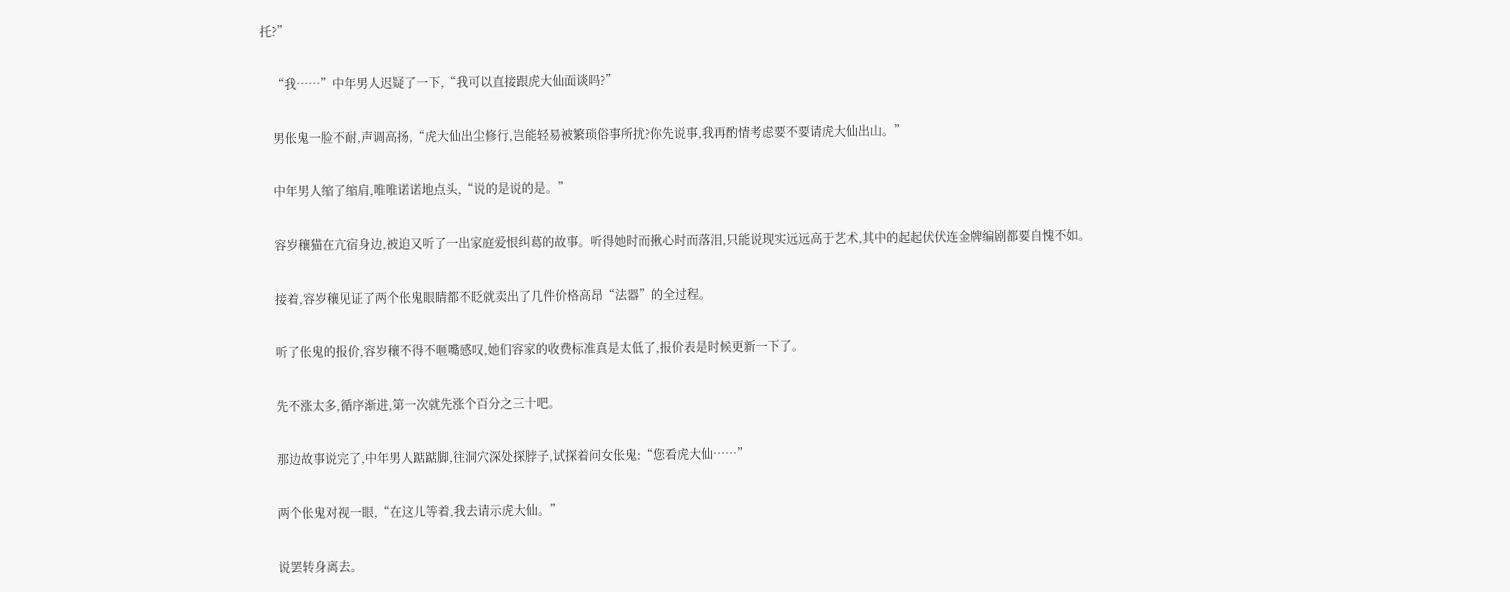托?”

    “我……”中年男人迟疑了一下,“我可以直接跟虎大仙面谈吗?”

    男伥鬼一脸不耐,声调高扬,“虎大仙出尘修行,岂能轻易被繁琐俗事所扰?你先说事,我再酌情考虑要不要请虎大仙出山。”

    中年男人缩了缩肩,唯唯诺诺地点头,“说的是说的是。”

    容岁穰猫在亢宿身边,被迫又听了一出家庭爱恨纠葛的故事。听得她时而揪心时而落泪,只能说现实远远高于艺术,其中的起起伏伏连金牌编剧都要自愧不如。

    接着,容岁穰见证了两个伥鬼眼睛都不眨就卖出了几件价格高昂“法器”的全过程。

    听了伥鬼的报价,容岁穰不得不咂嘴感叹,她们容家的收费标准真是太低了,报价表是时候更新一下了。

    先不涨太多,循序渐进,第一次就先涨个百分之三十吧。

    那边故事说完了,中年男人踮踮脚,往洞穴深处探脖子,试探着问女伥鬼:“您看虎大仙……”

    两个伥鬼对视一眼,“在这儿等着,我去请示虎大仙。”

    说罢转身离去。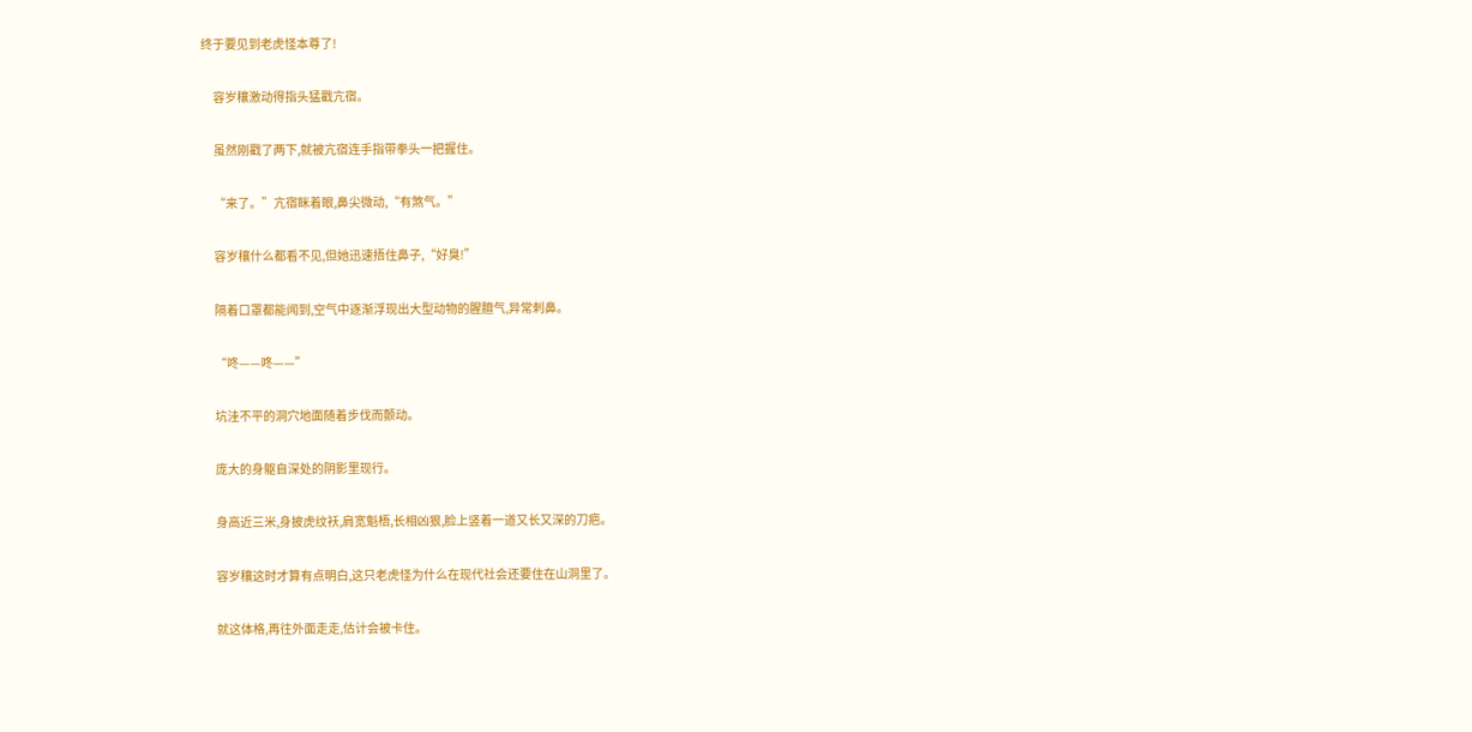终于要见到老虎怪本尊了!

    容岁穰激动得指头猛戳亢宿。

    虽然刚戳了两下,就被亢宿连手指带拳头一把握住。

    “来了。”亢宿眯着眼,鼻尖微动,“有煞气。”

    容岁穰什么都看不见,但她迅速捂住鼻子,“好臭!”

    隔着口罩都能闻到,空气中逐渐浮现出大型动物的腥膻气,异常刺鼻。

    “咚——咚——”

    坑洼不平的洞穴地面随着步伐而颤动。

    庞大的身躯自深处的阴影里现行。

    身高近三米,身披虎纹袄,肩宽魁梧,长相凶狠,脸上竖着一道又长又深的刀疤。

    容岁穰这时才算有点明白,这只老虎怪为什么在现代社会还要住在山洞里了。

    就这体格,再往外面走走,估计会被卡住。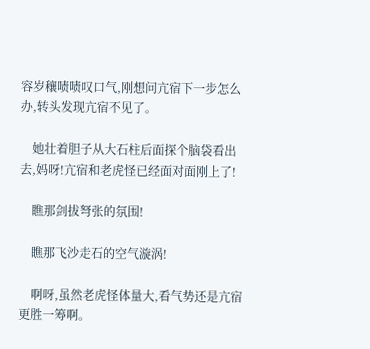容岁穰啧啧叹口气,刚想问亢宿下一步怎么办,转头发现亢宿不见了。

    她壮着胆子从大石柱后面探个脑袋看出去,妈呀!亢宿和老虎怪已经面对面刚上了!

    瞧那剑拔弩张的氛围!

    瞧那飞沙走石的空气漩涡!

    啊呀,虽然老虎怪体量大,看气势还是亢宿更胜一筹啊。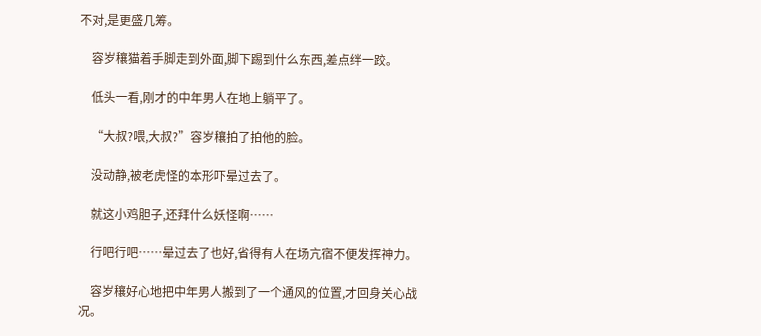不对,是更盛几筹。

    容岁穰猫着手脚走到外面,脚下踢到什么东西,差点绊一跤。

    低头一看,刚才的中年男人在地上躺平了。

    “大叔?喂,大叔?”容岁穰拍了拍他的脸。

    没动静,被老虎怪的本形吓晕过去了。

    就这小鸡胆子,还拜什么妖怪啊……

    行吧行吧……晕过去了也好,省得有人在场亢宿不便发挥神力。

    容岁穰好心地把中年男人搬到了一个通风的位置,才回身关心战况。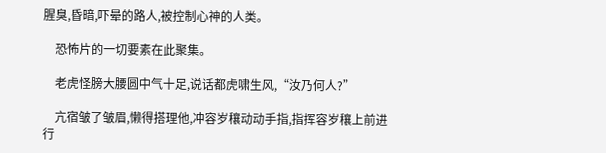腥臭,昏暗,吓晕的路人,被控制心神的人类。

    恐怖片的一切要素在此聚集。

    老虎怪膀大腰圆中气十足,说话都虎啸生风,“汝乃何人?”

    亢宿皱了皱眉,懒得搭理他,冲容岁穰动动手指,指挥容岁穰上前进行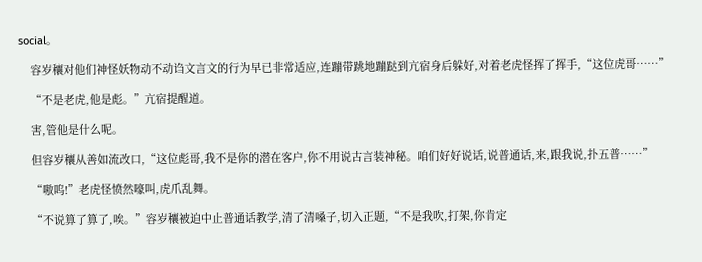social。

    容岁穰对他们神怪妖物动不动诌文言文的行为早已非常适应,连蹦带跳地蹦跶到亢宿身后躲好,对着老虎怪挥了挥手,“这位虎哥……”

    “不是老虎,他是彪。”亢宿提醒道。

    害,管他是什么呢。

    但容岁穰从善如流改口,“这位彪哥,我不是你的潜在客户,你不用说古言装神秘。咱们好好说话,说普通话,来,跟我说,扑五普……”

    “嗷呜!”老虎怪愤然嚎叫,虎爪乱舞。

    “不说算了算了,唉。”容岁穰被迫中止普通话教学,清了清嗓子,切入正题,“不是我吹,打架,你肯定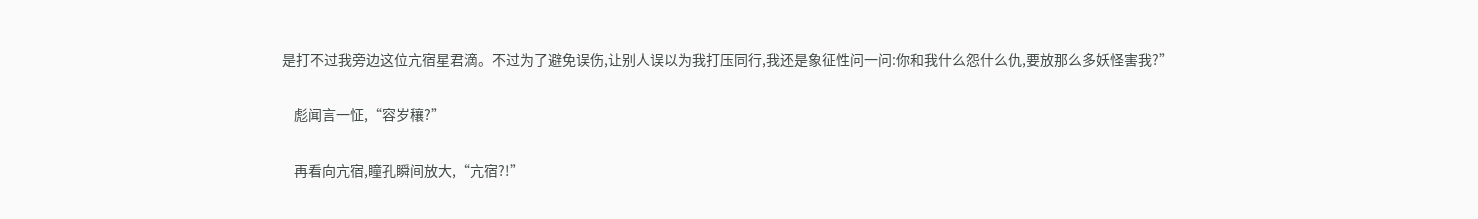是打不过我旁边这位亢宿星君滴。不过为了避免误伤,让别人误以为我打压同行,我还是象征性问一问:你和我什么怨什么仇,要放那么多妖怪害我?”

    彪闻言一怔,“容岁穰?”

    再看向亢宿,瞳孔瞬间放大,“亢宿?!”